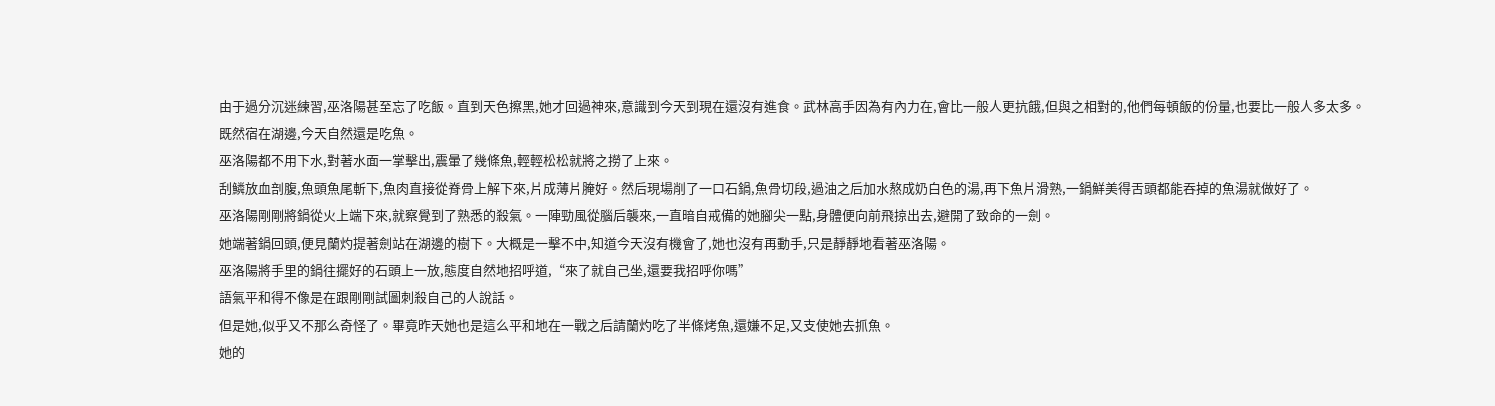由于過分沉迷練習,巫洛陽甚至忘了吃飯。直到天色擦黑,她才回過神來,意識到今天到現在還沒有進食。武林高手因為有內力在,會比一般人更抗餓,但與之相對的,他們每頓飯的份量,也要比一般人多太多。
既然宿在湖邊,今天自然還是吃魚。
巫洛陽都不用下水,對著水面一掌擊出,震暈了幾條魚,輕輕松松就將之撈了上來。
刮鱗放血剖腹,魚頭魚尾斬下,魚肉直接從脊骨上解下來,片成薄片腌好。然后現場削了一口石鍋,魚骨切段,過油之后加水熬成奶白色的湯,再下魚片滑熟,一鍋鮮美得舌頭都能吞掉的魚湯就做好了。
巫洛陽剛剛將鍋從火上端下來,就察覺到了熟悉的殺氣。一陣勁風從腦后襲來,一直暗自戒備的她腳尖一點,身體便向前飛掠出去,避開了致命的一劍。
她端著鍋回頭,便見蘭灼提著劍站在湖邊的樹下。大概是一擊不中,知道今天沒有機會了,她也沒有再動手,只是靜靜地看著巫洛陽。
巫洛陽將手里的鍋往擺好的石頭上一放,態度自然地招呼道,“來了就自己坐,還要我招呼你嗎”
語氣平和得不像是在跟剛剛試圖刺殺自己的人說話。
但是她,似乎又不那么奇怪了。畢竟昨天她也是這么平和地在一戰之后請蘭灼吃了半條烤魚,還嫌不足,又支使她去抓魚。
她的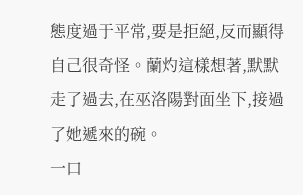態度過于平常,要是拒絕,反而顯得自己很奇怪。蘭灼這樣想著,默默走了過去,在巫洛陽對面坐下,接過了她遞來的碗。
一口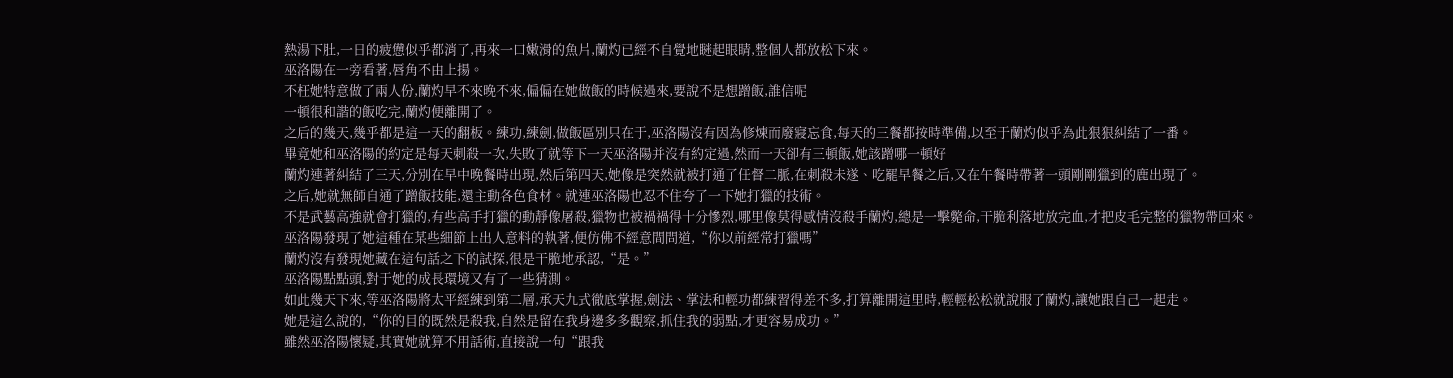熱湯下肚,一日的疲憊似乎都消了,再來一口嫩滑的魚片,蘭灼已經不自覺地瞇起眼睛,整個人都放松下來。
巫洛陽在一旁看著,唇角不由上揚。
不枉她特意做了兩人份,蘭灼早不來晚不來,偏偏在她做飯的時候過來,要說不是想蹭飯,誰信呢
一頓很和諧的飯吃完,蘭灼便離開了。
之后的幾天,幾乎都是這一天的翻板。練功,練劍,做飯區別只在于,巫洛陽沒有因為修煉而廢寢忘食,每天的三餐都按時準備,以至于蘭灼似乎為此狠狠糾結了一番。
畢竟她和巫洛陽的約定是每天刺殺一次,失敗了就等下一天巫洛陽并沒有約定過,然而一天卻有三頓飯,她該蹭哪一頓好
蘭灼連著糾結了三天,分別在早中晚餐時出現,然后第四天,她像是突然就被打通了任督二脈,在刺殺未遂、吃罷早餐之后,又在午餐時帶著一頭剛剛獵到的鹿出現了。
之后,她就無師自通了蹭飯技能,還主動各色食材。就連巫洛陽也忍不住夸了一下她打獵的技術。
不是武藝高強就會打獵的,有些高手打獵的動靜像屠殺,獵物也被禍禍得十分慘烈,哪里像莫得感情沒殺手蘭灼,總是一擊斃命,干脆利落地放完血,才把皮毛完整的獵物帶回來。
巫洛陽發現了她這種在某些細節上出人意料的執著,便仿佛不經意間問道,“你以前經常打獵嗎”
蘭灼沒有發現她藏在這句話之下的試探,很是干脆地承認,“是。”
巫洛陽點點頭,對于她的成長環境又有了一些猜測。
如此幾天下來,等巫洛陽將太平經練到第二層,承天九式徹底掌握,劍法、掌法和輕功都練習得差不多,打算離開這里時,輕輕松松就說服了蘭灼,讓她跟自己一起走。
她是這么說的,“你的目的既然是殺我,自然是留在我身邊多多觀察,抓住我的弱點,才更容易成功。”
雖然巫洛陽懷疑,其實她就算不用話術,直接說一句“跟我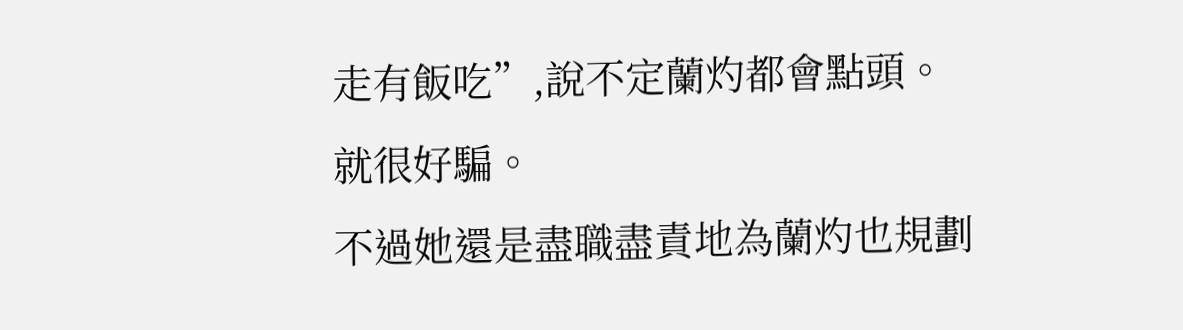走有飯吃”,說不定蘭灼都會點頭。
就很好騙。
不過她還是盡職盡責地為蘭灼也規劃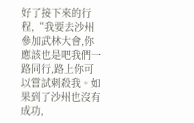好了接下來的行程,“我要去沙州參加武林大會,你應該也是吧我們一路同行,路上你可以嘗試刺殺我。如果到了沙州也沒有成功,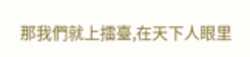那我們就上擂臺,在天下人眼里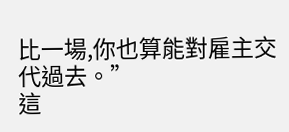比一場,你也算能對雇主交代過去。”
這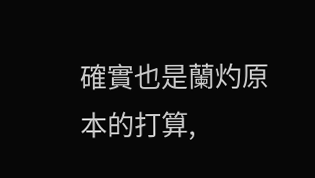確實也是蘭灼原本的打算,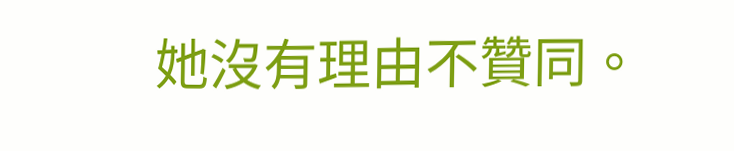她沒有理由不贊同。